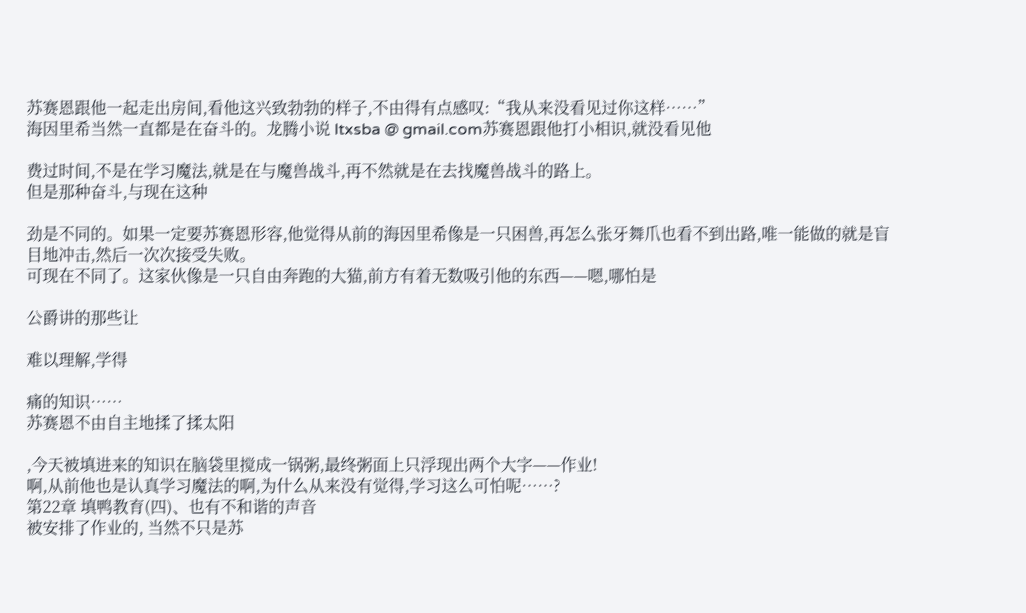苏赛恩跟他一起走出房间,看他这兴致勃勃的样子,不由得有点感叹:“我从来没看见过你这样……”
海因里希当然一直都是在奋斗的。龙腾小说 ltxsba @ gmail.com苏赛恩跟他打小相识,就没看见他

费过时间,不是在学习魔法,就是在与魔兽战斗,再不然就是在去找魔兽战斗的路上。
但是那种奋斗,与现在这种

劲是不同的。如果一定要苏赛恩形容,他觉得从前的海因里希像是一只困兽,再怎么张牙舞爪也看不到出路,唯一能做的就是盲目地冲击,然后一次次接受失败。
可现在不同了。这家伙像是一只自由奔跑的大猫,前方有着无数吸引他的东西——嗯,哪怕是

公爵讲的那些让

难以理解,学得

痛的知识……
苏赛恩不由自主地揉了揉太阳

,今天被填进来的知识在脑袋里搅成一锅粥,最终粥面上只浮现出两个大字——作业!
啊,从前他也是认真学习魔法的啊,为什么从来没有觉得,学习这么可怕呢……?
第22章 填鸭教育(四)、也有不和谐的声音
被安排了作业的, 当然不只是苏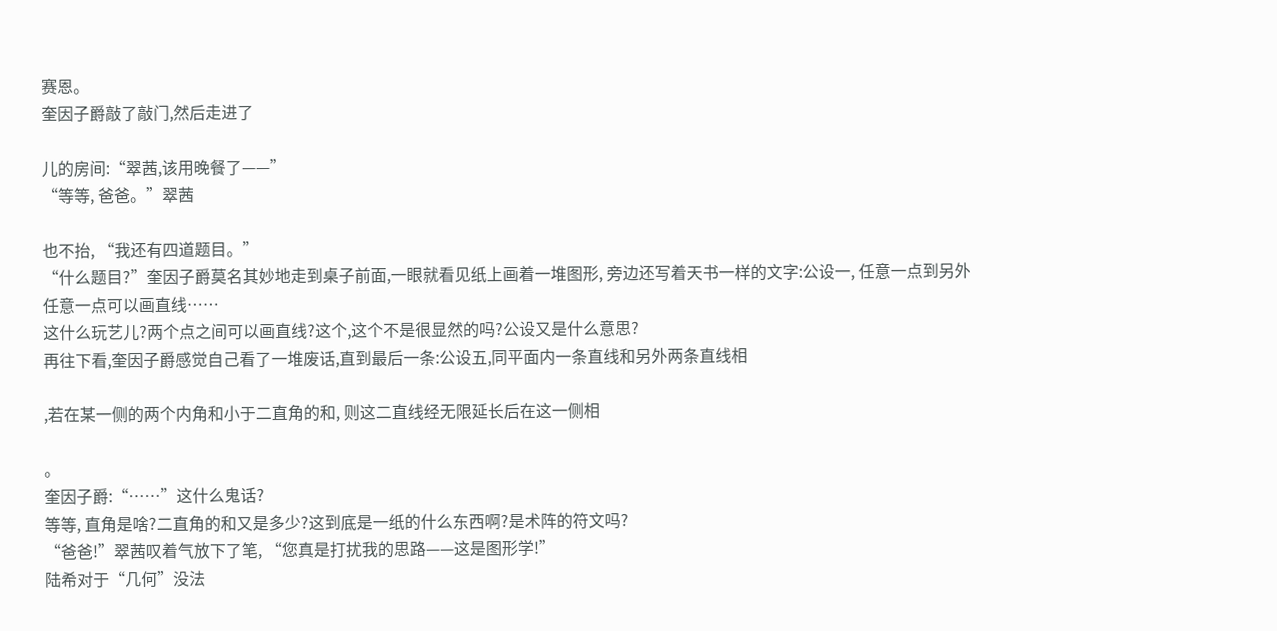赛恩。
奎因子爵敲了敲门,然后走进了

儿的房间:“翠茜,该用晚餐了——”
“等等, 爸爸。”翠茜

也不抬, “我还有四道题目。”
“什么题目?”奎因子爵莫名其妙地走到桌子前面,一眼就看见纸上画着一堆图形, 旁边还写着天书一样的文字:公设一, 任意一点到另外任意一点可以画直线……
这什么玩艺儿?两个点之间可以画直线?这个,这个不是很显然的吗?公设又是什么意思?
再往下看,奎因子爵感觉自己看了一堆废话,直到最后一条:公设五,同平面内一条直线和另外两条直线相

,若在某一侧的两个内角和小于二直角的和, 则这二直线经无限延长后在这一侧相

。
奎因子爵:“……”这什么鬼话?
等等, 直角是啥?二直角的和又是多少?这到底是一纸的什么东西啊?是术阵的符文吗?
“爸爸!”翠茜叹着气放下了笔, “您真是打扰我的思路——这是图形学!”
陆希对于“几何”没法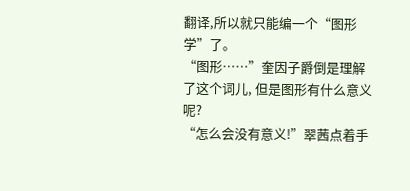翻译,所以就只能编一个“图形学”了。
“图形……”奎因子爵倒是理解了这个词儿, 但是图形有什么意义呢?
“怎么会没有意义!”翠茜点着手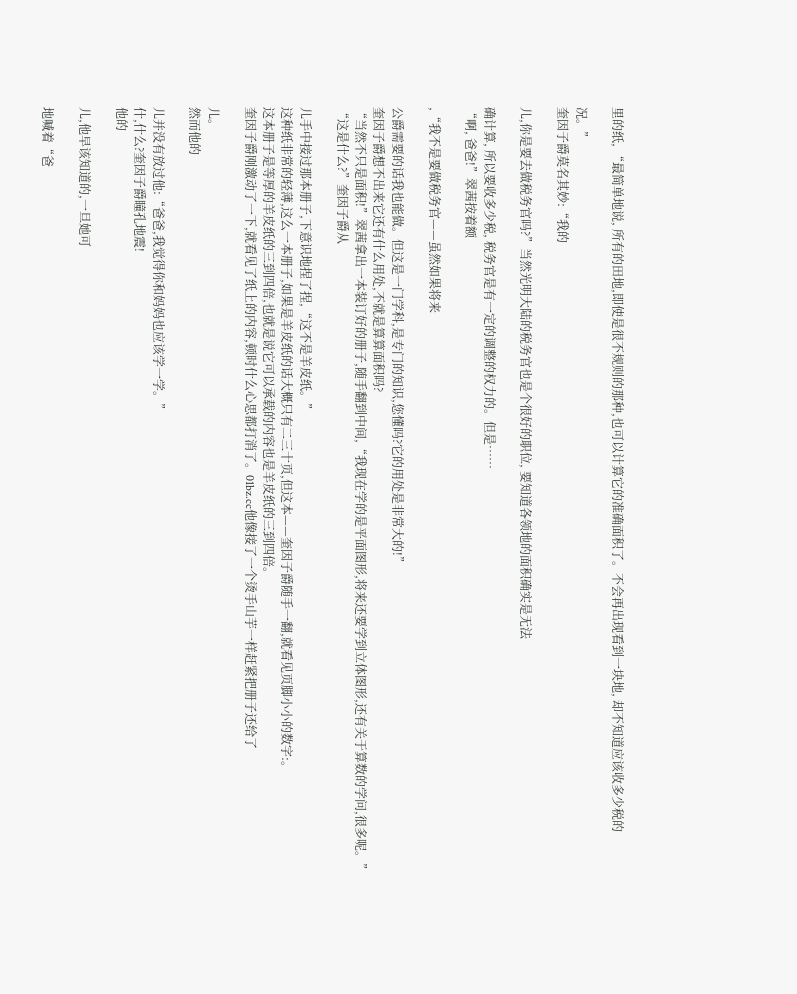里的纸, “最简单地说, 所有的田地,即使是很不规则的那种,也可以计算它的准确面积了。不会再出现看到一块地, 却不知道应该收多少税的

况。”
奎因子爵莫名其妙:“我的

儿,你是要去做税务官吗?”当然光明大陆的税务官也是个很好的职位, 要知道各领地的面积确实是无法

确计算, 所以要收多少税, 税务官是有一定的调整的权力的。但是……
“啊, 爸爸!”翠茜按着额

,“我不是要做税务官——虽然如果将来

公爵需要的话我也能做。但这是一门学科,是专门的知识,您懂吗?它的用处是非常大的!”
奎因子爵想不出来它还有什么用处,不就是算算面积吗?
“当然不只是面积!”翠茜拿出一本装订好的册子,随手翻到中间,“我现在学的是平面图形,将来还要学到立体图形,还有关于算数的学问,很多呢。”
“这是什么?”奎因子爵从

儿手中接过那本册子,下意识地捏了捏,“这不是羊皮纸。”
这种纸非常的轻薄,这么一本册子,如果是羊皮纸的话大概只有二三十页,但这本——奎因子爵随手一翻,就看见页脚小小的数字:。
这本册子是等厚的羊皮纸的三到四倍,也就是说它可以承载的内容也是羊皮纸的三到四倍。
奎因子爵刚激动了一下,就看见了纸上的内容,顿时什么心思都打消了。01bz.cc他像接了一个烫手山芋一样赶紧把册子还给了

儿。
然而他的

儿并没有放过他:“爸爸,我觉得你和妈妈也应该学一学。”
什,什么?奎因子爵瞳孔地震!
他的

儿,他早该知道的,一旦她可

地喊着“爸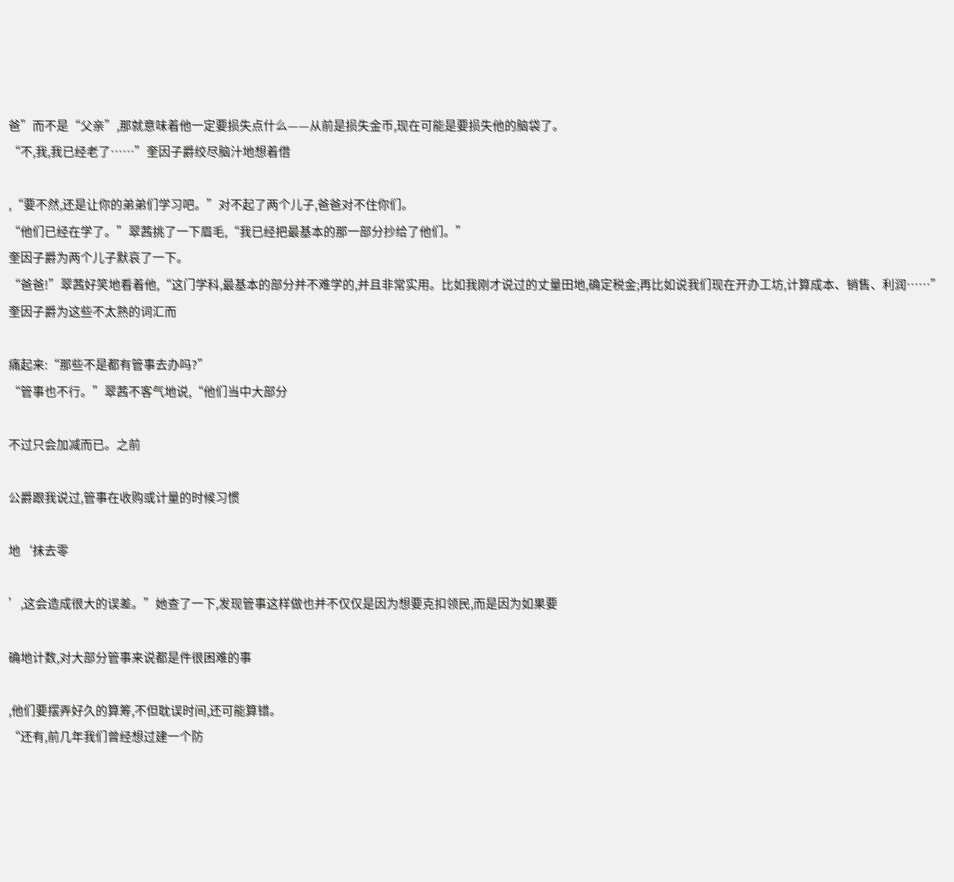爸”而不是“父亲”,那就意味着他一定要损失点什么——从前是损失金币,现在可能是要损失他的脑袋了。
“不,我,我已经老了……”奎因子爵绞尽脑汁地想着借

,“要不然,还是让你的弟弟们学习吧。”对不起了两个儿子,爸爸对不住你们。
“他们已经在学了。”翠茜挑了一下眉毛,“我已经把最基本的那一部分抄给了他们。”
奎因子爵为两个儿子默哀了一下。
“爸爸!”翠茜好笑地看着他,“这门学科,最基本的部分并不难学的,并且非常实用。比如我刚才说过的丈量田地,确定税金;再比如说我们现在开办工坊,计算成本、销售、利润……”
奎因子爵为这些不太熟的词汇而

痛起来:“那些不是都有管事去办吗?”
“管事也不行。”翠茜不客气地说,“他们当中大部分

不过只会加减而已。之前

公爵跟我说过,管事在收购或计量的时候习惯

地‘抹去零

’,这会造成很大的误差。”她查了一下,发现管事这样做也并不仅仅是因为想要克扣领民,而是因为如果要

确地计数,对大部分管事来说都是件很困难的事

,他们要摆弄好久的算筹,不但耽误时间,还可能算错。
“还有,前几年我们曾经想过建一个防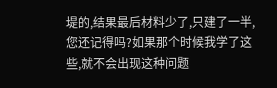堤的,结果最后材料少了,只建了一半,您还记得吗?如果那个时候我学了这些,就不会出现这种问题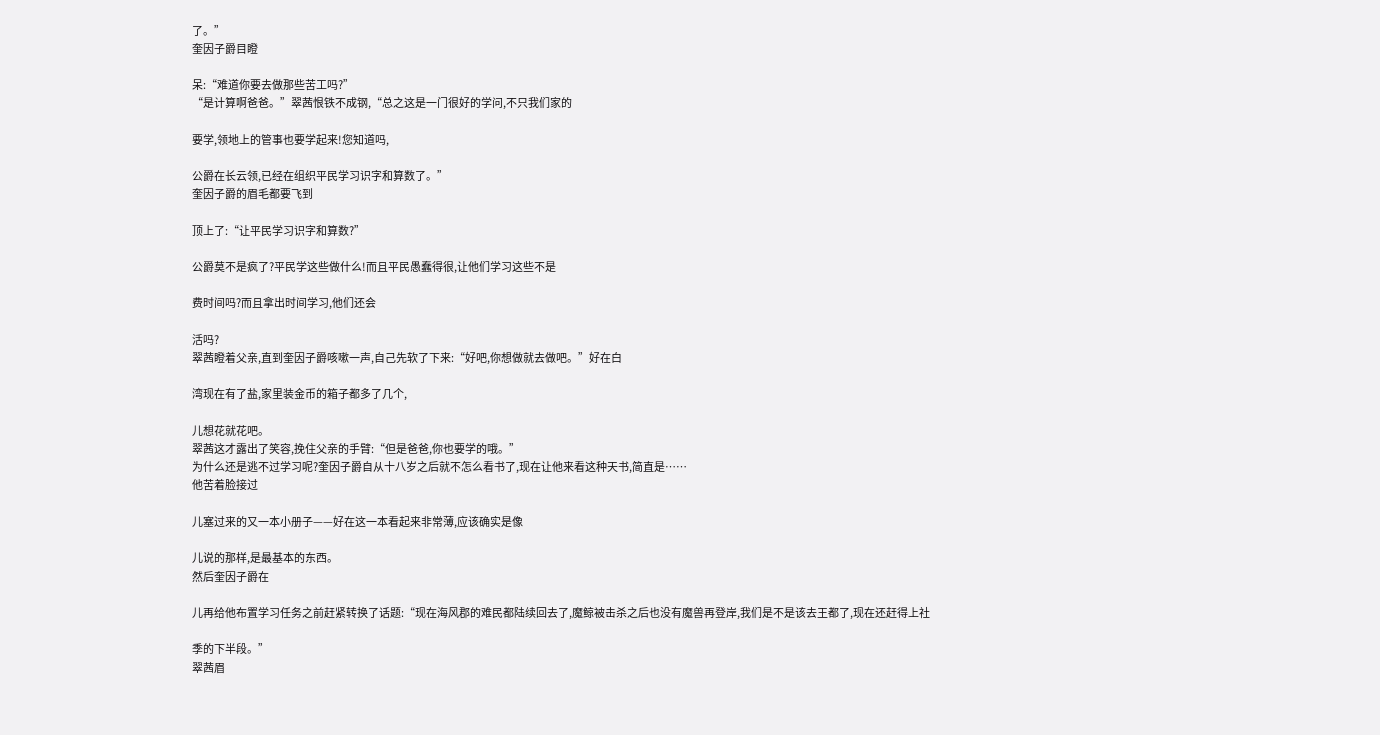了。”
奎因子爵目瞪

呆:“难道你要去做那些苦工吗?”
“是计算啊爸爸。”翠茜恨铁不成钢,“总之这是一门很好的学问,不只我们家的

要学,领地上的管事也要学起来!您知道吗,

公爵在长云领,已经在组织平民学习识字和算数了。”
奎因子爵的眉毛都要飞到

顶上了:“让平民学习识字和算数?”

公爵莫不是疯了?平民学这些做什么!而且平民愚蠢得很,让他们学习这些不是

费时间吗?而且拿出时间学习,他们还会

活吗?
翠茜瞪着父亲,直到奎因子爵咳嗽一声,自己先软了下来:“好吧,你想做就去做吧。”好在白

湾现在有了盐,家里装金币的箱子都多了几个,

儿想花就花吧。
翠茜这才露出了笑容,挽住父亲的手臂:“但是爸爸,你也要学的哦。”
为什么还是逃不过学习呢?奎因子爵自从十八岁之后就不怎么看书了,现在让他来看这种天书,简直是……
他苦着脸接过

儿塞过来的又一本小册子——好在这一本看起来非常薄,应该确实是像

儿说的那样,是最基本的东西。
然后奎因子爵在

儿再给他布置学习任务之前赶紧转换了话题:“现在海风郡的难民都陆续回去了,魔鲸被击杀之后也没有魔兽再登岸,我们是不是该去王都了,现在还赶得上社

季的下半段。”
翠茜眉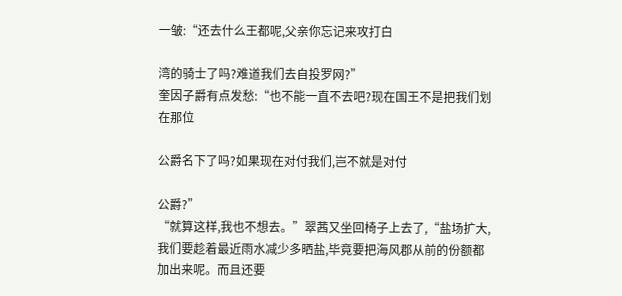一皱:“还去什么王都呢,父亲你忘记来攻打白

湾的骑士了吗?难道我们去自投罗网?”
奎因子爵有点发愁:“也不能一直不去吧?现在国王不是把我们划在那位

公爵名下了吗?如果现在对付我们,岂不就是对付

公爵?”
“就算这样,我也不想去。”翠茜又坐回椅子上去了,“盐场扩大,我们要趁着最近雨水减少多晒盐,毕竟要把海风郡从前的份额都加出来呢。而且还要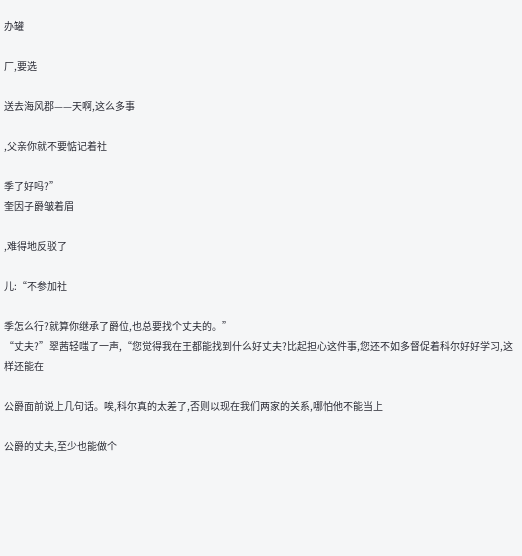办罐

厂,要选

送去海风郡——天啊,这么多事

,父亲你就不要惦记着社

季了好吗?”
奎因子爵皱着眉

,难得地反驳了

儿:“不参加社

季怎么行?就算你继承了爵位,也总要找个丈夫的。”
“丈夫?”翠茜轻嗤了一声,“您觉得我在王都能找到什么好丈夫?比起担心这件事,您还不如多督促着科尔好好学习,这样还能在

公爵面前说上几句话。唉,科尔真的太差了,否则以现在我们两家的关系,哪怕他不能当上

公爵的丈夫,至少也能做个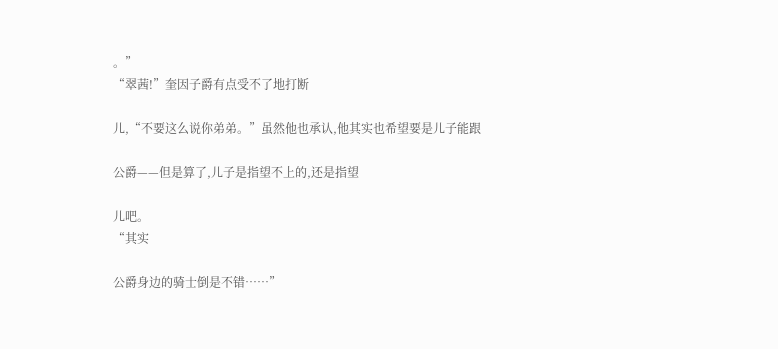。”
“翠茜!”奎因子爵有点受不了地打断

儿,“不要这么说你弟弟。”虽然他也承认,他其实也希望要是儿子能跟

公爵——但是算了,儿子是指望不上的,还是指望

儿吧。
“其实

公爵身边的骑士倒是不错……”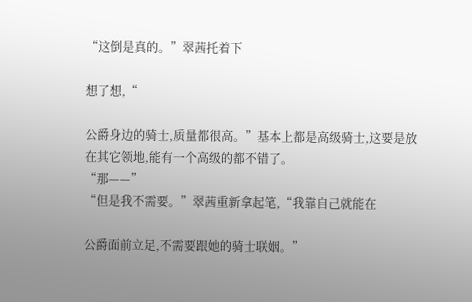“这倒是真的。”翠茜托着下

想了想,“

公爵身边的骑士,质量都很高。”基本上都是高级骑士,这要是放在其它领地,能有一个高级的都不错了。
“那——”
“但是我不需要。”翠茜重新拿起笔,“我靠自己就能在

公爵面前立足,不需要跟她的骑士联姻。”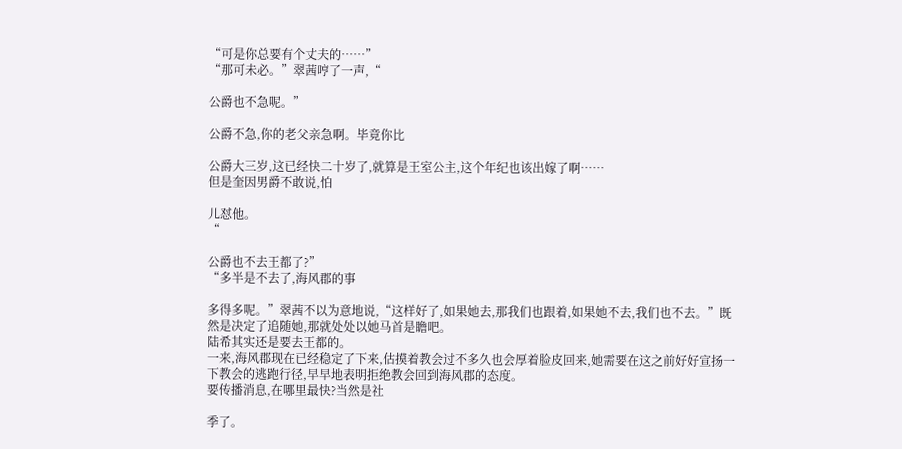“可是你总要有个丈夫的……”
“那可未必。”翠茜哼了一声,“

公爵也不急呢。”

公爵不急,你的老父亲急啊。毕竟你比

公爵大三岁,这已经快二十岁了,就算是王室公主,这个年纪也该出嫁了啊……
但是奎因男爵不敢说,怕

儿怼他。
“

公爵也不去王都了?”
“多半是不去了,海风郡的事

多得多呢。”翠茜不以为意地说,“这样好了,如果她去,那我们也跟着,如果她不去,我们也不去。”既然是决定了追随她,那就处处以她马首是瞻吧。
陆希其实还是要去王都的。
一来,海风郡现在已经稳定了下来,估摸着教会过不多久也会厚着脸皮回来,她需要在这之前好好宣扬一下教会的逃跑行径,早早地表明拒绝教会回到海风郡的态度。
要传播消息,在哪里最快?当然是社

季了。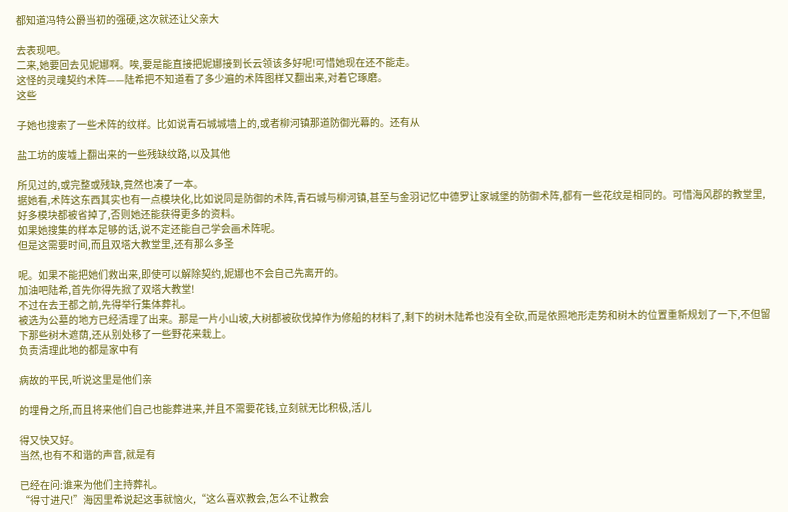都知道冯特公爵当初的强硬,这次就还让父亲大

去表现吧。
二来,她要回去见妮娜啊。唉,要是能直接把妮娜接到长云领该多好呢!可惜她现在还不能走。
这怪的灵魂契约术阵——陆希把不知道看了多少遍的术阵图样又翻出来,对着它琢磨。
这些

子她也搜索了一些术阵的纹样。比如说青石城城墙上的,或者柳河镇那道防御光幕的。还有从

盐工坊的废墟上翻出来的一些残缺纹路,以及其他

所见过的,或完整或残缺,竟然也凑了一本。
据她看,术阵这东西其实也有一点模块化,比如说同是防御的术阵,青石城与柳河镇,甚至与金羽记忆中德罗让家城堡的防御术阵,都有一些花纹是相同的。可惜海风郡的教堂里,好多模块都被省掉了,否则她还能获得更多的资料。
如果她搜集的样本足够的话,说不定还能自己学会画术阵呢。
但是这需要时间,而且双塔大教堂里,还有那么多圣

呢。如果不能把她们救出来,即使可以解除契约,妮娜也不会自己先离开的。
加油吧陆希,首先你得先掀了双塔大教堂!
不过在去王都之前,先得举行集体葬礼。
被选为公墓的地方已经清理了出来。那是一片小山坡,大树都被砍伐掉作为修船的材料了,剩下的树木陆希也没有全砍,而是依照地形走势和树木的位置重新规划了一下,不但留下那些树木遮荫,还从别处移了一些野花来栽上。
负责清理此地的都是家中有

病故的平民,听说这里是他们亲

的埋骨之所,而且将来他们自己也能葬进来,并且不需要花钱,立刻就无比积极,活儿

得又快又好。
当然,也有不和谐的声音,就是有

已经在问:谁来为他们主持葬礼。
“得寸进尺!”海因里希说起这事就恼火,“这么喜欢教会,怎么不让教会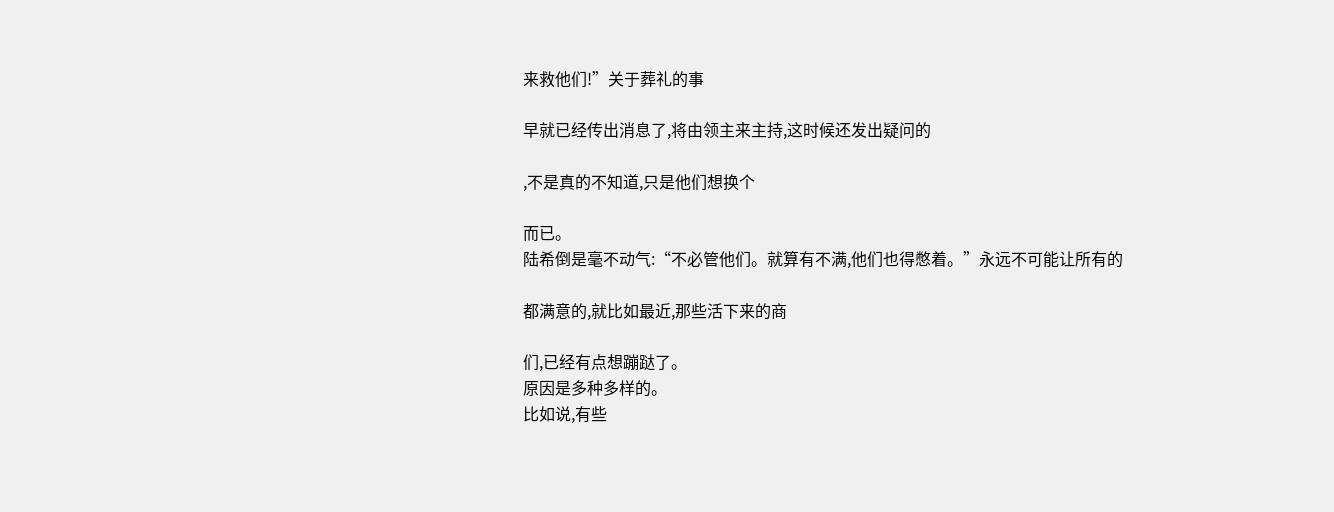来救他们!”关于葬礼的事

早就已经传出消息了,将由领主来主持,这时候还发出疑问的

,不是真的不知道,只是他们想换个

而已。
陆希倒是毫不动气:“不必管他们。就算有不满,他们也得憋着。”永远不可能让所有的

都满意的,就比如最近,那些活下来的商

们,已经有点想蹦跶了。
原因是多种多样的。
比如说,有些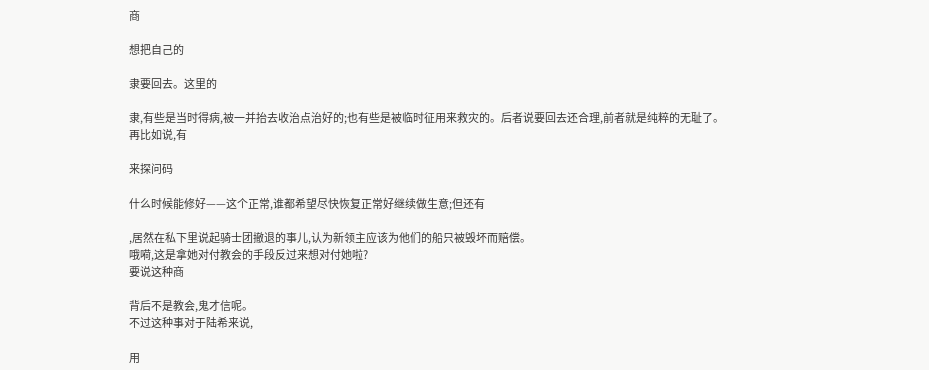商

想把自己的

隶要回去。这里的

隶,有些是当时得病,被一并抬去收治点治好的;也有些是被临时征用来救灾的。后者说要回去还合理,前者就是纯粹的无耻了。
再比如说,有

来探问码

什么时候能修好——这个正常,谁都希望尽快恢复正常好继续做生意;但还有

,居然在私下里说起骑士团撤退的事儿,认为新领主应该为他们的船只被毁坏而赔偿。
哦嗬,这是拿她对付教会的手段反过来想对付她啦?
要说这种商

背后不是教会,鬼才信呢。
不过这种事对于陆希来说,

用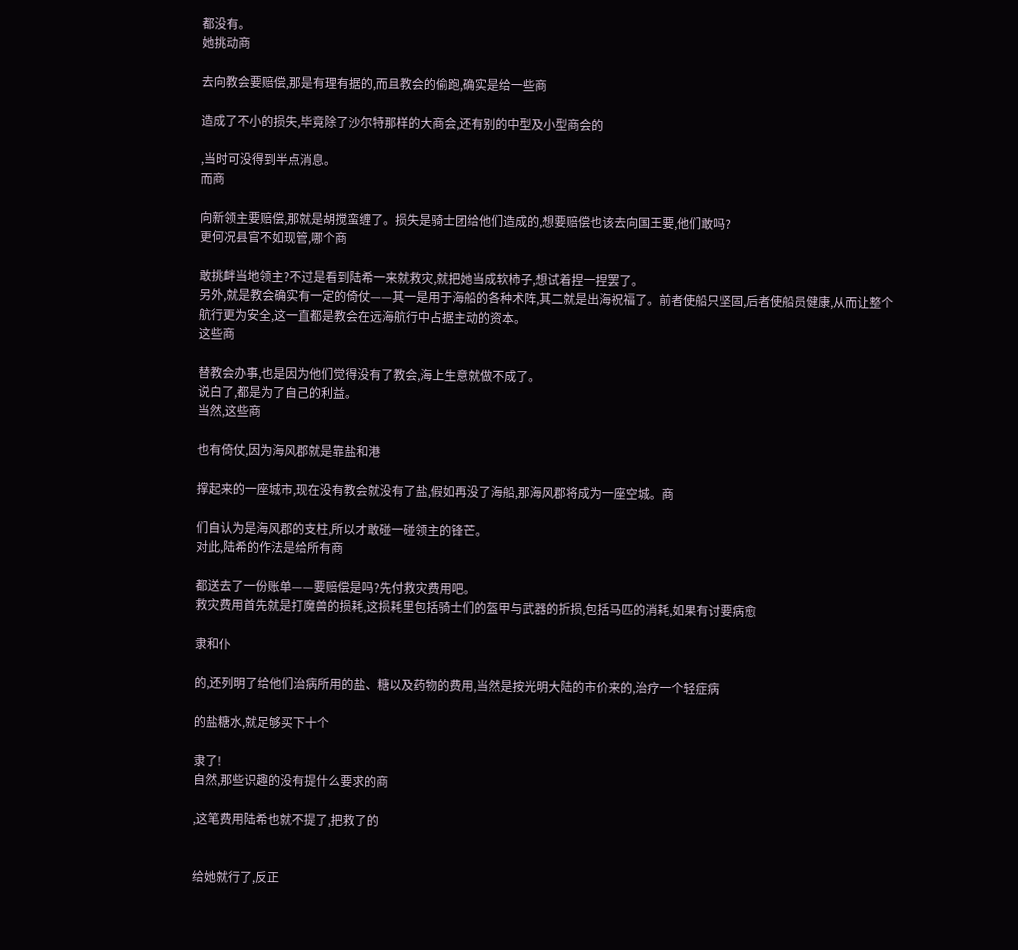都没有。
她挑动商

去向教会要赔偿,那是有理有据的,而且教会的偷跑,确实是给一些商

造成了不小的损失,毕竟除了沙尔特那样的大商会,还有别的中型及小型商会的

,当时可没得到半点消息。
而商

向新领主要赔偿,那就是胡搅蛮缠了。损失是骑士团给他们造成的,想要赔偿也该去向国王要,他们敢吗?
更何况县官不如现管,哪个商

敢挑衅当地领主?不过是看到陆希一来就救灾,就把她当成软柿子,想试着捏一捏罢了。
另外,就是教会确实有一定的倚仗——其一是用于海船的各种术阵,其二就是出海祝福了。前者使船只坚固,后者使船员健康,从而让整个航行更为安全,这一直都是教会在远海航行中占据主动的资本。
这些商

替教会办事,也是因为他们觉得没有了教会,海上生意就做不成了。
说白了,都是为了自己的利益。
当然,这些商

也有倚仗,因为海风郡就是靠盐和港

撑起来的一座城市,现在没有教会就没有了盐,假如再没了海船,那海风郡将成为一座空城。商

们自认为是海风郡的支柱,所以才敢碰一碰领主的锋芒。
对此,陆希的作法是给所有商

都送去了一份账单——要赔偿是吗?先付救灾费用吧。
救灾费用首先就是打魔兽的损耗,这损耗里包括骑士们的盔甲与武器的折损,包括马匹的消耗,如果有讨要病愈

隶和仆

的,还列明了给他们治病所用的盐、糖以及药物的费用,当然是按光明大陆的市价来的,治疗一个轻症病

的盐糖水,就足够买下十个

隶了!
自然,那些识趣的没有提什么要求的商

,这笔费用陆希也就不提了,把救了的


给她就行了,反正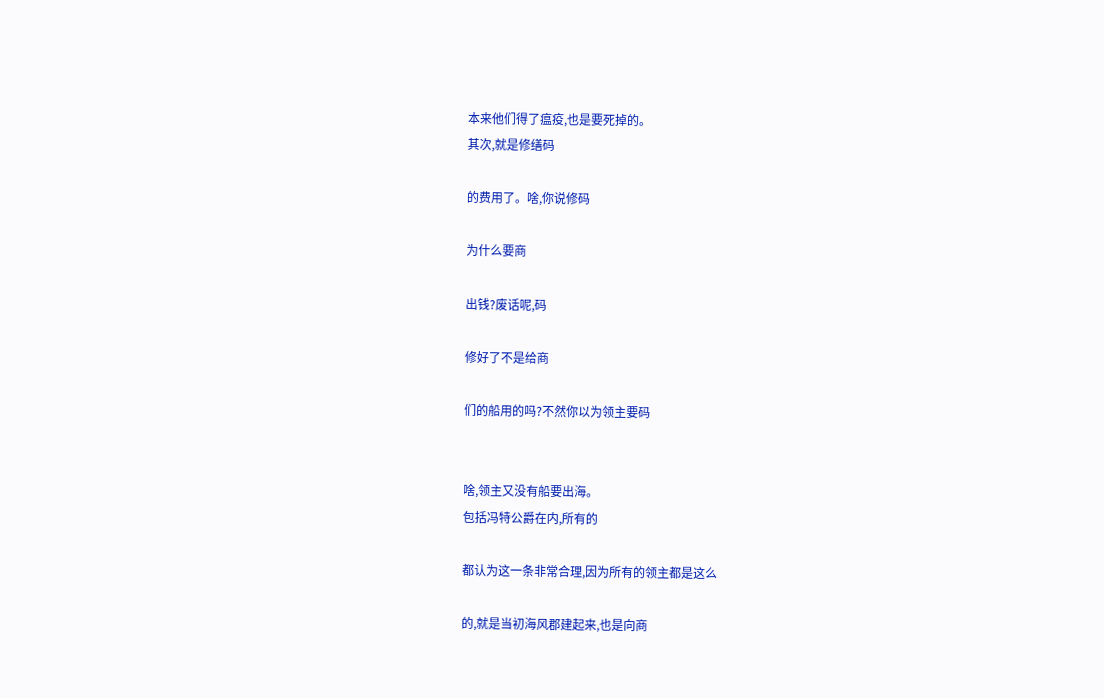本来他们得了瘟疫,也是要死掉的。
其次,就是修缮码

的费用了。啥,你说修码

为什么要商

出钱?废话呢,码

修好了不是给商

们的船用的吗?不然你以为领主要码


啥,领主又没有船要出海。
包括冯特公爵在内,所有的

都认为这一条非常合理,因为所有的领主都是这么

的,就是当初海风郡建起来,也是向商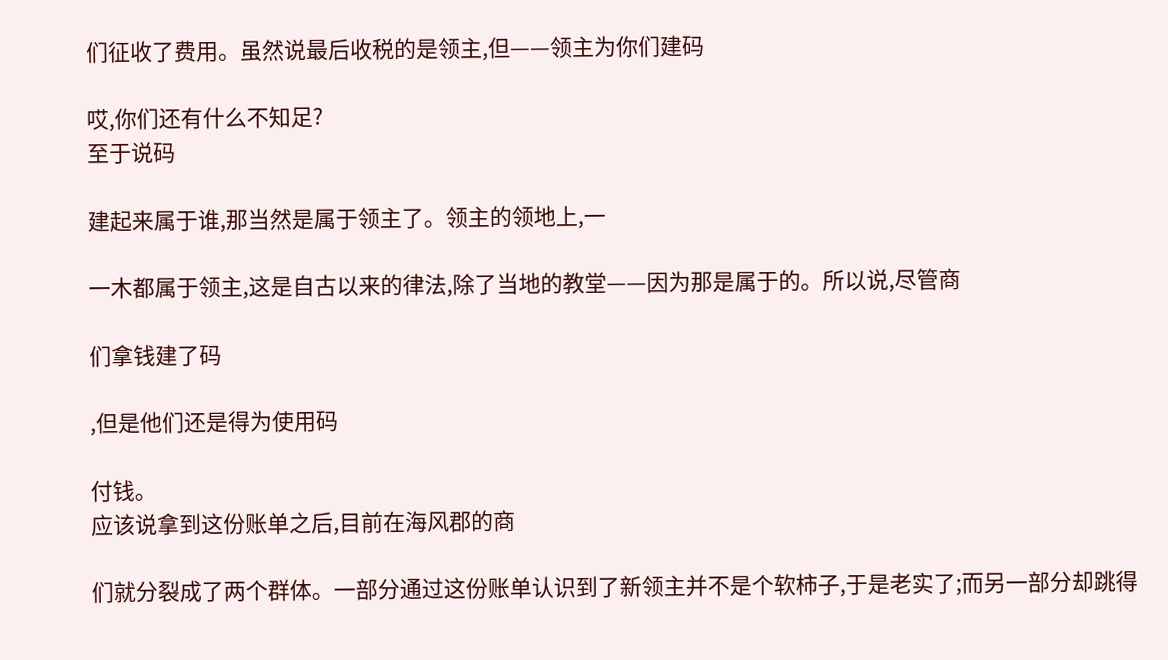们征收了费用。虽然说最后收税的是领主,但——领主为你们建码

哎,你们还有什么不知足?
至于说码

建起来属于谁,那当然是属于领主了。领主的领地上,一

一木都属于领主,这是自古以来的律法,除了当地的教堂——因为那是属于的。所以说,尽管商

们拿钱建了码

,但是他们还是得为使用码

付钱。
应该说拿到这份账单之后,目前在海风郡的商

们就分裂成了两个群体。一部分通过这份账单认识到了新领主并不是个软柿子,于是老实了;而另一部分却跳得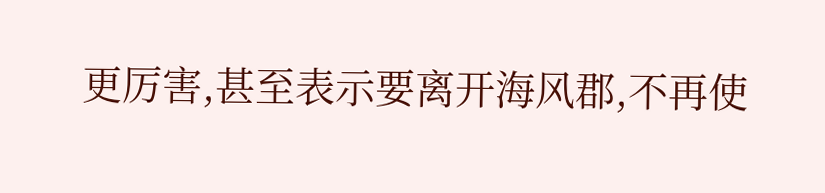更厉害,甚至表示要离开海风郡,不再使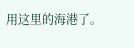用这里的海港了。